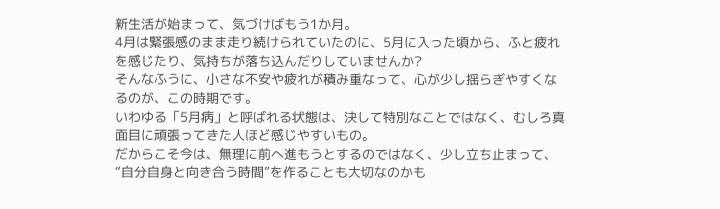新生活が始まって、気づけばもう1か月。
4月は緊張感のまま走り続けられていたのに、5月に入った頃から、ふと疲れを感じたり、気持ちが落ち込んだりしていませんか?
そんなふうに、小さな不安や疲れが積み重なって、心が少し揺らぎやすくなるのが、この時期です。
いわゆる「5月病」と呼ばれる状態は、決して特別なことではなく、むしろ真面目に頑張ってきた人ほど感じやすいもの。
だからこそ今は、無理に前へ進もうとするのではなく、少し立ち止まって、“自分自身と向き合う時間”を作ることも大切なのかも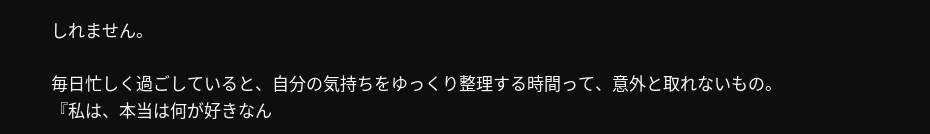しれません。

毎日忙しく過ごしていると、自分の気持ちをゆっくり整理する時間って、意外と取れないもの。
『私は、本当は何が好きなん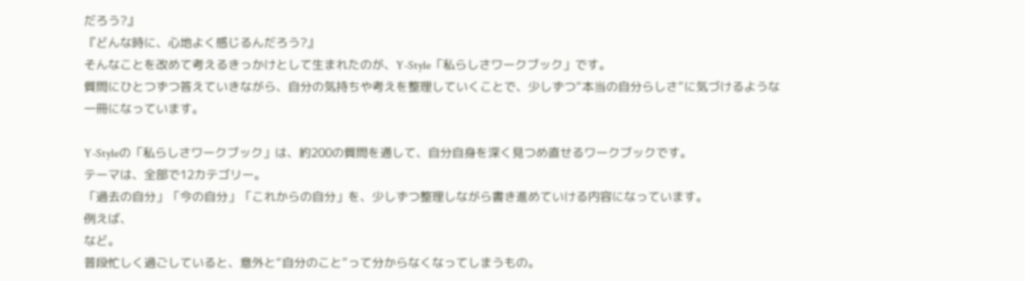だろう?』
『どんな時に、心地よく感じるんだろう?』
そんなことを改めて考えるきっかけとして生まれたのが、Y-Style「私らしさワークブック」です。
質問にひとつずつ答えていきながら、自分の気持ちや考えを整理していくことで、少しずつ“本当の自分らしさ”に気づけるような一冊になっています。

Y-Styleの「私らしさワークブック」は、約200の質問を通して、自分自身を深く見つめ直せるワークブックです。
テーマは、全部で12カテゴリー。
「過去の自分」「今の自分」「これからの自分」を、少しずつ整理しながら書き進めていける内容になっています。
例えば、
など。
普段忙しく過ごしていると、意外と“自分のこと”って分からなくなってしまうもの。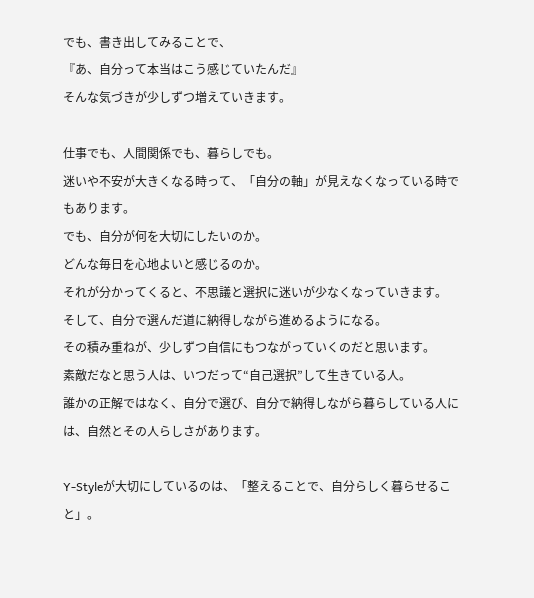でも、書き出してみることで、
『あ、自分って本当はこう感じていたんだ』
そんな気づきが少しずつ増えていきます。

仕事でも、人間関係でも、暮らしでも。
迷いや不安が大きくなる時って、「自分の軸」が見えなくなっている時でもあります。
でも、自分が何を大切にしたいのか。
どんな毎日を心地よいと感じるのか。
それが分かってくると、不思議と選択に迷いが少なくなっていきます。
そして、自分で選んだ道に納得しながら進めるようになる。
その積み重ねが、少しずつ自信にもつながっていくのだと思います。
素敵だなと思う人は、いつだって“自己選択”して生きている人。
誰かの正解ではなく、自分で選び、自分で納得しながら暮らしている人には、自然とその人らしさがあります。

Y-Styleが大切にしているのは、「整えることで、自分らしく暮らせること」。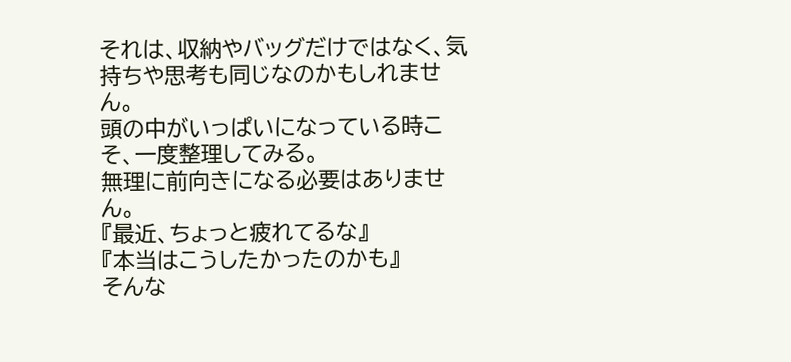それは、収納やバッグだけではなく、気持ちや思考も同じなのかもしれません。
頭の中がいっぱいになっている時こそ、一度整理してみる。
無理に前向きになる必要はありません。
『最近、ちょっと疲れてるな』
『本当はこうしたかったのかも』
そんな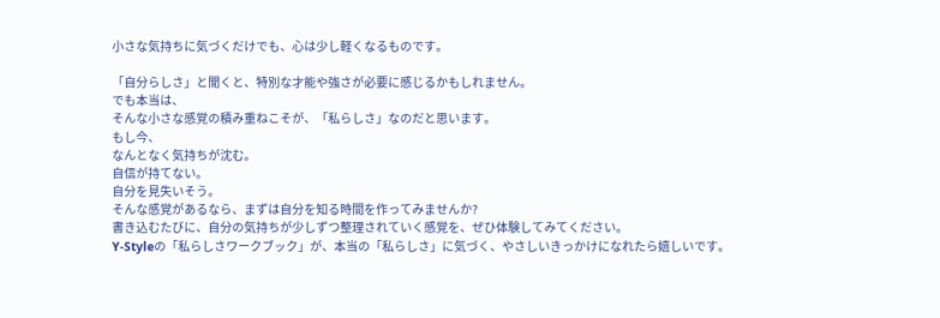小さな気持ちに気づくだけでも、心は少し軽くなるものです。

「自分らしさ」と聞くと、特別な才能や強さが必要に感じるかもしれません。
でも本当は、
そんな小さな感覚の積み重ねこそが、「私らしさ」なのだと思います。
もし今、
なんとなく気持ちが沈む。
自信が持てない。
自分を見失いそう。
そんな感覚があるなら、まずは自分を知る時間を作ってみませんか?
書き込むたびに、自分の気持ちが少しずつ整理されていく感覚を、ぜひ体験してみてください。
Y-Styleの「私らしさワークブック」が、本当の「私らしさ」に気づく、やさしいきっかけになれたら嬉しいです。